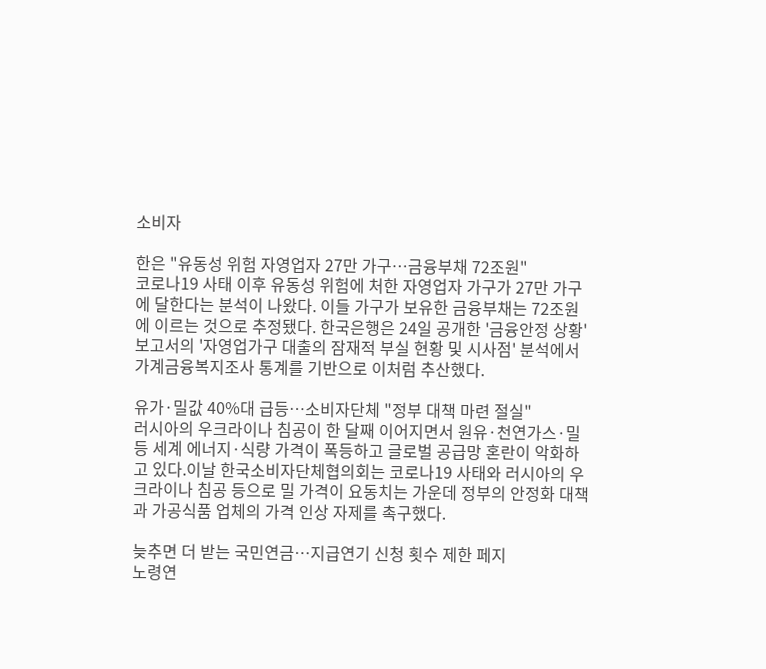소비자

한은 "유동성 위험 자영업자 27만 가구…금융부채 72조원"
코로나19 사태 이후 유동성 위험에 처한 자영업자 가구가 27만 가구에 달한다는 분석이 나왔다. 이들 가구가 보유한 금융부채는 72조원에 이르는 것으로 추정됐다. 한국은행은 24일 공개한 '금융안정 상황' 보고서의 '자영업가구 대출의 잠재적 부실 현황 및 시사점' 분석에서 가계금융복지조사 통계를 기반으로 이처럼 추산했다.

유가·밀값 40%대 급등…소비자단체 "정부 대책 마련 절실"
러시아의 우크라이나 침공이 한 달째 이어지면서 원유·천연가스·밀 등 세계 에너지·식량 가격이 폭등하고 글로벌 공급망 혼란이 악화하고 있다.이날 한국소비자단체협의회는 코로나19 사태와 러시아의 우크라이나 침공 등으로 밀 가격이 요동치는 가운데 정부의 안정화 대책과 가공식품 업체의 가격 인상 자제를 촉구했다.

늦추면 더 받는 국민연금…지급연기 신청 횟수 제한 페지
노령연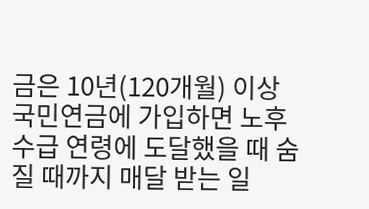금은 10년(120개월) 이상 국민연금에 가입하면 노후 수급 연령에 도달했을 때 숨질 때까지 매달 받는 일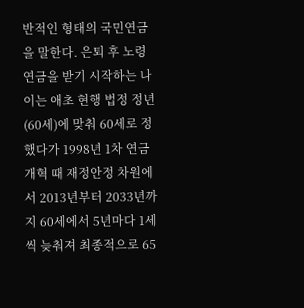반적인 형태의 국민연금을 말한다. 은퇴 후 노령연금을 받기 시작하는 나이는 애초 현행 법정 정년(60세)에 맞춰 60세로 정했다가 1998년 1차 연금개혁 때 재정안정 차원에서 2013년부터 2033년까지 60세에서 5년마다 1세씩 늦춰져 최종적으로 65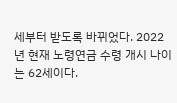세부터 받도록 바뀌었다. 2022년 현재 노령연금 수령 개시 나이는 62세이다.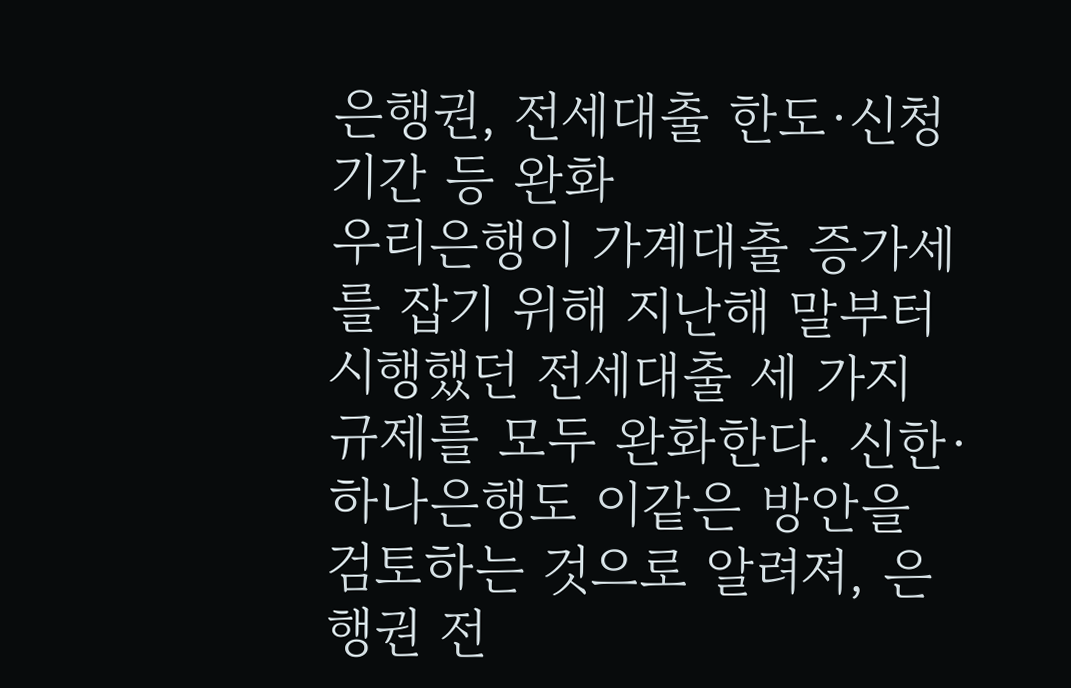은행권, 전세대출 한도·신청기간 등 완화
우리은행이 가계대출 증가세를 잡기 위해 지난해 말부터 시행했던 전세대출 세 가지 규제를 모두 완화한다. 신한·하나은행도 이같은 방안을 검토하는 것으로 알려져, 은행권 전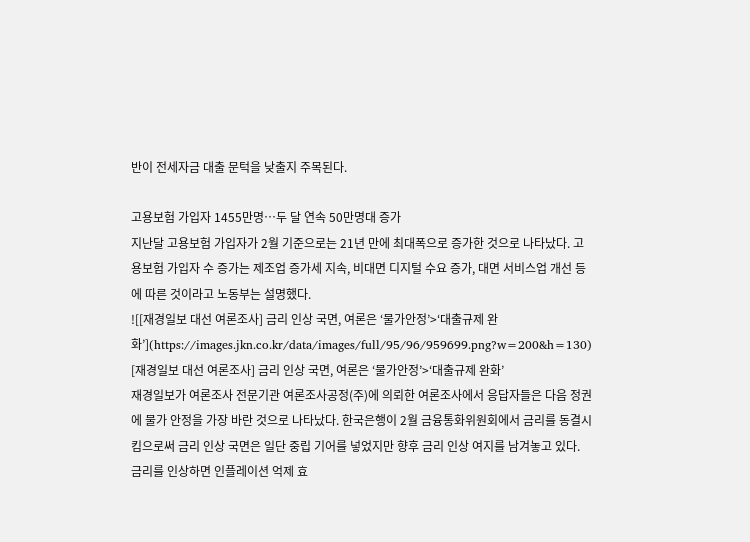반이 전세자금 대출 문턱을 낮출지 주목된다.

고용보험 가입자 1455만명…두 달 연속 50만명대 증가
지난달 고용보험 가입자가 2월 기준으로는 21년 만에 최대폭으로 증가한 것으로 나타났다. 고용보험 가입자 수 증가는 제조업 증가세 지속, 비대면 디지털 수요 증가, 대면 서비스업 개선 등에 따른 것이라고 노동부는 설명했다.
![[재경일보 대선 여론조사] 금리 인상 국면, 여론은 ‘물가안정’>‘대출규제 완화’](https://images.jkn.co.kr/data/images/full/95/96/959699.png?w=200&h=130)
[재경일보 대선 여론조사] 금리 인상 국면, 여론은 ‘물가안정’>‘대출규제 완화’
재경일보가 여론조사 전문기관 여론조사공정(주)에 의뢰한 여론조사에서 응답자들은 다음 정권에 물가 안정을 가장 바란 것으로 나타났다. 한국은행이 2월 금융통화위원회에서 금리를 동결시킴으로써 금리 인상 국면은 일단 중립 기어를 넣었지만 향후 금리 인상 여지를 남겨놓고 있다. 금리를 인상하면 인플레이션 억제 효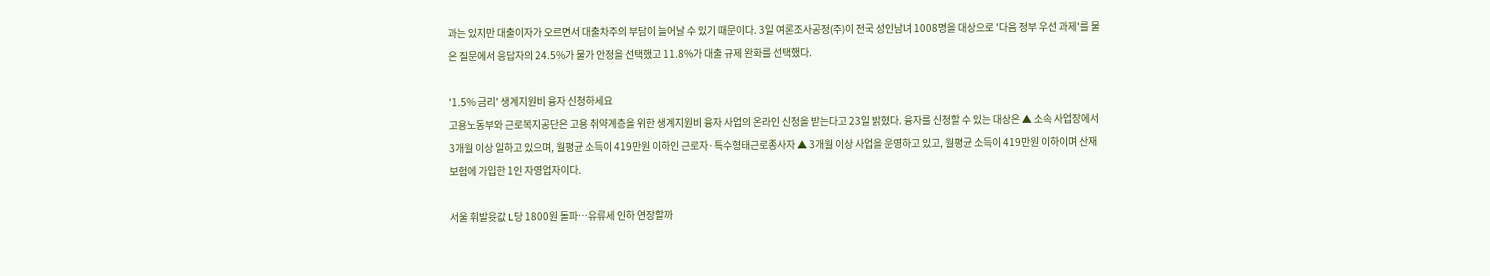과는 있지만 대출이자가 오르면서 대출차주의 부담이 늘어날 수 있기 때문이다. 3일 여론조사공정(주)이 전국 성인남녀 1008명을 대상으로 '다음 정부 우선 과제'를 물은 질문에서 응답자의 24.5%가 물가 안정을 선택했고 11.8%가 대출 규제 완화를 선택했다.

'1.5% 금리' 생계지원비 융자 신청하세요
고용노동부와 근로복지공단은 고용 취약계층을 위한 생계지원비 융자 사업의 온라인 신청을 받는다고 23일 밝혔다. 융자를 신청할 수 있는 대상은 ▲ 소속 사업장에서 3개월 이상 일하고 있으며, 월평균 소득이 419만원 이하인 근로자·특수형태근로종사자 ▲ 3개월 이상 사업을 운영하고 있고, 월평균 소득이 419만원 이하이며 산재보험에 가입한 1인 자영업자이다.

서울 휘발윳값 L당 1800원 돌파…유류세 인하 연장할까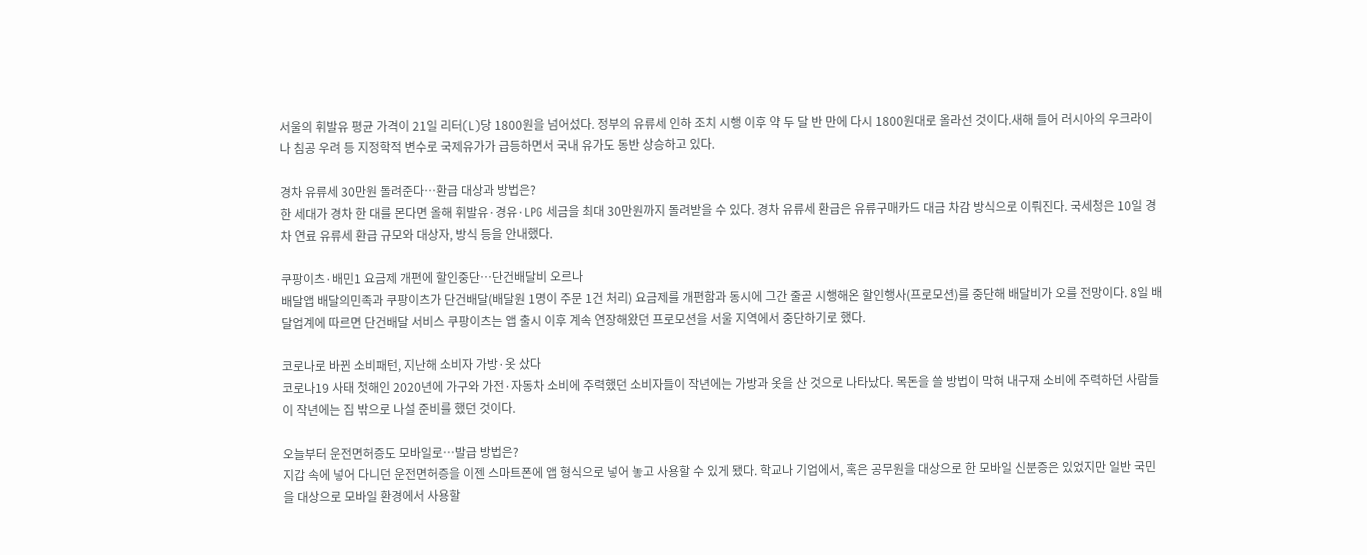서울의 휘발유 평균 가격이 21일 리터(L)당 1800원을 넘어섰다. 정부의 유류세 인하 조치 시행 이후 약 두 달 반 만에 다시 1800원대로 올라선 것이다.새해 들어 러시아의 우크라이나 침공 우려 등 지정학적 변수로 국제유가가 급등하면서 국내 유가도 동반 상승하고 있다.

경차 유류세 30만원 돌려준다…환급 대상과 방법은?
한 세대가 경차 한 대를 몬다면 올해 휘발유·경유·LPG 세금을 최대 30만원까지 돌려받을 수 있다. 경차 유류세 환급은 유류구매카드 대금 차감 방식으로 이뤄진다. 국세청은 10일 경차 연료 유류세 환급 규모와 대상자, 방식 등을 안내했다.

쿠팡이츠·배민1 요금제 개편에 할인중단…단건배달비 오르나
배달앱 배달의민족과 쿠팡이츠가 단건배달(배달원 1명이 주문 1건 처리) 요금제를 개편함과 동시에 그간 줄곧 시행해온 할인행사(프로모션)를 중단해 배달비가 오를 전망이다. 8일 배달업계에 따르면 단건배달 서비스 쿠팡이츠는 앱 출시 이후 계속 연장해왔던 프로모션을 서울 지역에서 중단하기로 했다.

코로나로 바뀐 소비패턴, 지난해 소비자 가방·옷 샀다
코로나19 사태 첫해인 2020년에 가구와 가전·자동차 소비에 주력했던 소비자들이 작년에는 가방과 옷을 산 것으로 나타났다. 목돈을 쓸 방법이 막혀 내구재 소비에 주력하던 사람들이 작년에는 집 밖으로 나설 준비를 했던 것이다.

오늘부터 운전면허증도 모바일로…발급 방법은?
지갑 속에 넣어 다니던 운전면허증을 이젠 스마트폰에 앱 형식으로 넣어 놓고 사용할 수 있게 됐다. 학교나 기업에서, 혹은 공무원을 대상으로 한 모바일 신분증은 있었지만 일반 국민을 대상으로 모바일 환경에서 사용할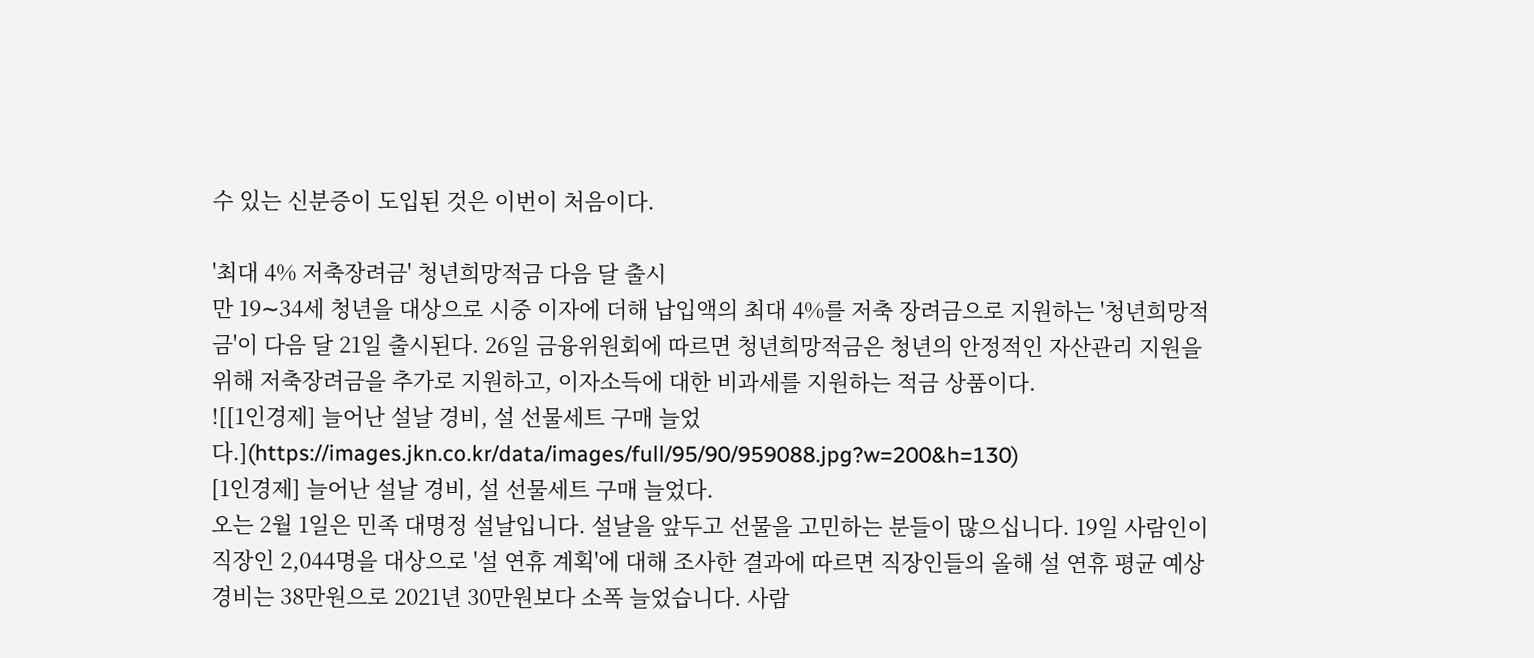수 있는 신분증이 도입된 것은 이번이 처음이다.

'최대 4% 저축장려금' 청년희망적금 다음 달 출시
만 19∼34세 청년을 대상으로 시중 이자에 더해 납입액의 최대 4%를 저축 장려금으로 지원하는 '청년희망적금'이 다음 달 21일 출시된다. 26일 금융위원회에 따르면 청년희망적금은 청년의 안정적인 자산관리 지원을 위해 저축장려금을 추가로 지원하고, 이자소득에 대한 비과세를 지원하는 적금 상품이다.
![[1인경제] 늘어난 설날 경비, 설 선물세트 구매 늘었다.](https://images.jkn.co.kr/data/images/full/95/90/959088.jpg?w=200&h=130)
[1인경제] 늘어난 설날 경비, 설 선물세트 구매 늘었다.
오는 2월 1일은 민족 대명정 설날입니다. 설날을 앞두고 선물을 고민하는 분들이 많으십니다. 19일 사람인이 직장인 2,044명을 대상으로 '설 연휴 계획'에 대해 조사한 결과에 따르면 직장인들의 올해 설 연휴 평균 예상 경비는 38만원으로 2021년 30만원보다 소폭 늘었습니다. 사람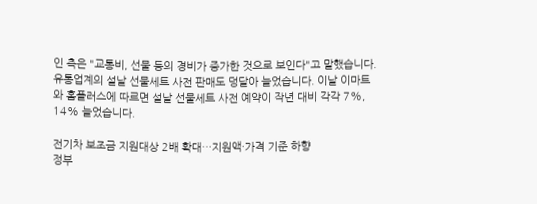인 측은 "교통비, 선물 등의 경비가 증가한 것으로 보인다"고 말했습니다. 유통업계의 설날 선물세트 사전 판매도 덩달아 늘었습니다. 이날 이마트와 홈플러스에 따르면 설날 선물세트 사전 예약이 작년 대비 각각 7%, 14% 늘었습니다.

전기차 보조금 지원대상 2배 확대…지원액·가격 기준 하향
정부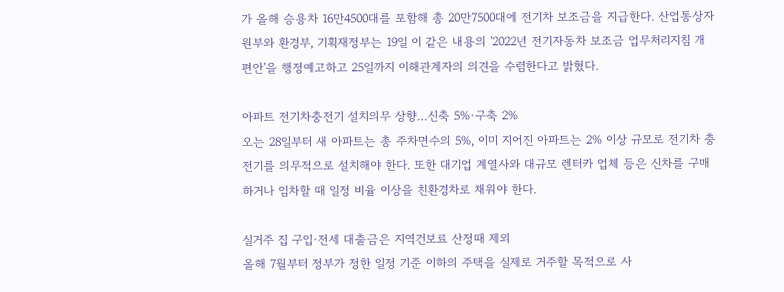가 올해 승용차 16만4500대를 포함해 총 20만7500대에 전기차 보조금을 지급한다. 산업통상자원부와 환경부, 기획재정부는 19일 이 같은 내용의 '2022년 전기자동차 보조금 업무처리지침 개편안'을 행정예고하고 25일까지 이해관계자의 의견을 수렴한다고 밝혔다.

아파트 전기차충전기 설치의무 상향…신축 5%·구축 2%
오는 28일부터 새 아파트는 총 주차면수의 5%, 이미 지어진 아파트는 2% 이상 규모로 전기차 충전기를 의무적으로 설치해야 한다. 또한 대기업 계열사와 대규모 렌터카 업체 등은 신차를 구매하거나 임차할 때 일정 비율 이상을 친환경차로 채워야 한다.

실거주 집 구입·전세 대출금은 지역건보료 산정때 제외
올해 7월부터 정부가 정한 일정 기준 이하의 주택을 실제로 거주할 목적으로 사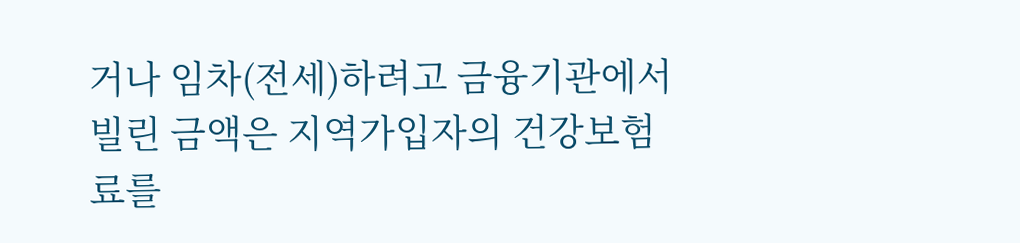거나 임차(전세)하려고 금융기관에서 빌린 금액은 지역가입자의 건강보험료를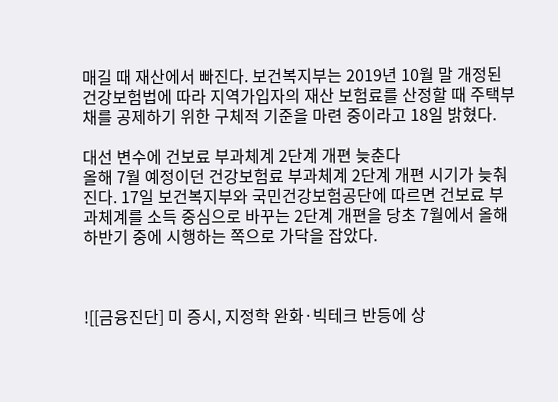매길 때 재산에서 빠진다. 보건복지부는 2019년 10월 말 개정된 건강보험법에 따라 지역가입자의 재산 보험료를 산정할 때 주택부채를 공제하기 위한 구체적 기준을 마련 중이라고 18일 밝혔다.

대선 변수에 건보료 부과체계 2단계 개편 늦춘다
올해 7월 예정이던 건강보험료 부과체계 2단계 개편 시기가 늦춰진다. 17일 보건복지부와 국민건강보험공단에 따르면 건보료 부과체계를 소득 중심으로 바꾸는 2단계 개편을 당초 7월에서 올해 하반기 중에 시행하는 쪽으로 가닥을 잡았다.



![[금융진단] 미 증시, 지정학 완화·빅테크 반등에 상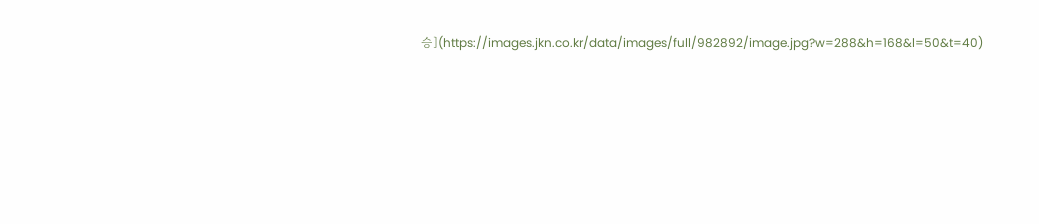승](https://images.jkn.co.kr/data/images/full/982892/image.jpg?w=288&h=168&l=50&t=40)